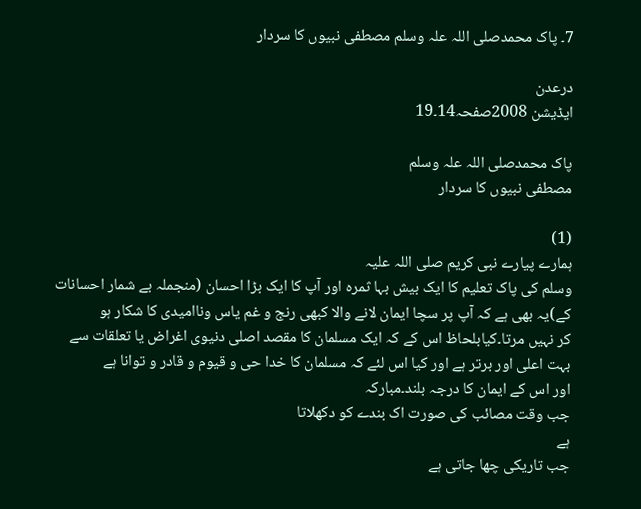7۔ پاک محمدصلی اللہ علہ وسلم مصطفی نبیوں کا سردار

درعدن
ایڈیشن 2008صفحہ14۔19

پاک محمدصلی اللہ علہ وسلم
مصطفی نبیوں کا سردار

(1)
ہمارے پیارے نبی کریم صلی اللہ علیہ
وسلم کی پاک تعلیم کا ایک بیش بہا ثمرہ اور آپ کا ایک بڑا احسان (منجملہ بے شمار احسانات
کے)یہ بھی ہے کہ آپ پر سچا ایمان لانے والا کبھی رنج و غم یاس وناامیدی کا شکار ہو
کر نہیں مرتا۔کیابلحاظ اس کے کہ ایک مسلمان کا مقصد اصلی دنیوی اغراض یا تعلقات سے
بہت اعلی اور برتر ہے اور کیا اس لئے کہ مسلمان کا خدا حی و قیوم و قادر و توانا ہے
اور اس کے ایمان کا درجہ بلند۔مبارکہ
جب وقت مصائب کی صورت اک بندے کو دکھلاتا
ہے
جب تاریکی چھا جاتی ہے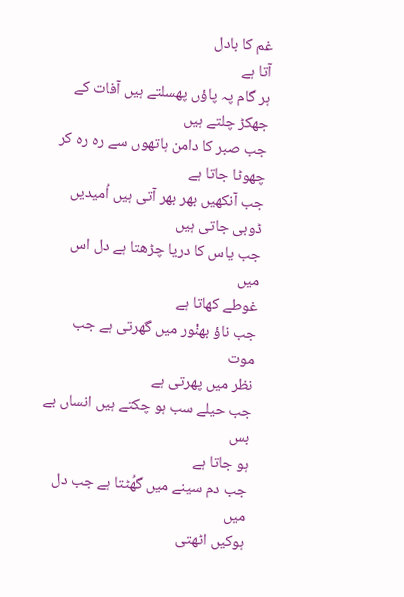غم کا بادل
آتا ہے
ہر گام پہ پاؤں پھسلتے ہیں آفات کے
جھکڑ چلتے ہیں
جب صبر کا دامن ہاتھوں سے رہ رہ کر
چھوٹا جاتا ہے
جب آنکھیں بھر بھر آتی ہیں اُمیدیں
ڈوبی جاتی ہیں
جب یاس کا دریا چڑھتا ہے دل اس میں
غوطے کھاتا ہے
جب ناؤ بھنْور میں گھرتی ہے جب موت
نظر میں پھرتی ہے
جب حیلے سب ہو چکتے ہیں انساں بے بس
ہو جاتا ہے
جب دم سینے میں گھُٹتا ہے جب دل میں
ہوکیں اٹھتی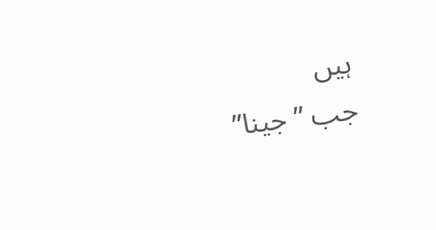ہیں
جب ”جینا”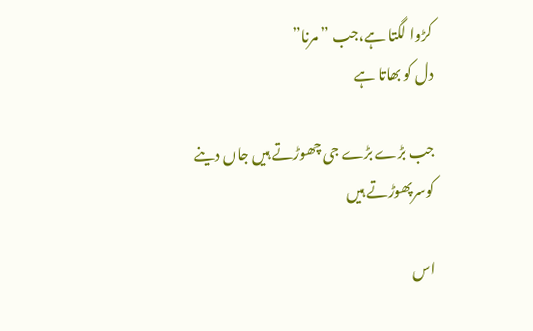کڑوا لگتا ہے،جب ”مرنا”
دل کو بھاتا ہے

جب بڑے بڑے جی چھوڑتے ہیں جاں دینے
کوسرپھوڑتے ہیں

اس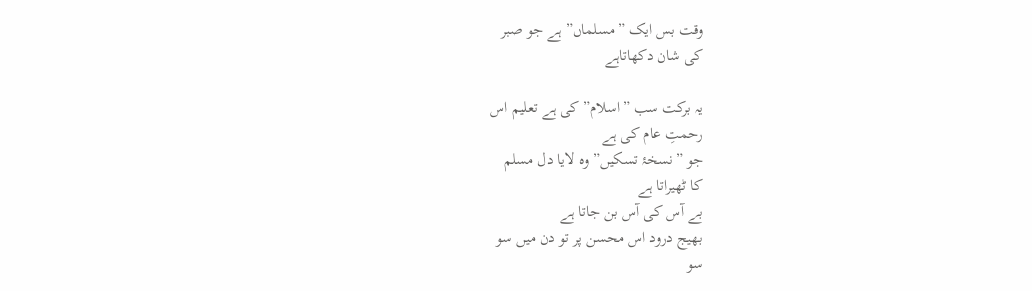وقت بس ایک ”مسلماں” ہے جو صبر
کی شان دکھاتاہے

یہ برکت سب ”اسلام” کی ہے تعلیم اس
رحمتِ عام کی ہے
جو ”نسخۂ تسکیں” وہ لایا دل مسلم
کا ٹھیراتا ہے
بے آس کی آس بن جاتا ہے
بھیج درود اس محسن پر تو دن میں سو
سو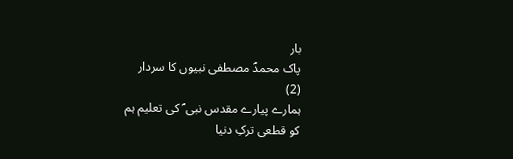بار
پاک محمدؐ مصطفی نبیوں کا سردار
(2)
ہمارے پیارے مقدس نبی ؐ کی تعلیم ہم
کو قطعی ترکِ دنیا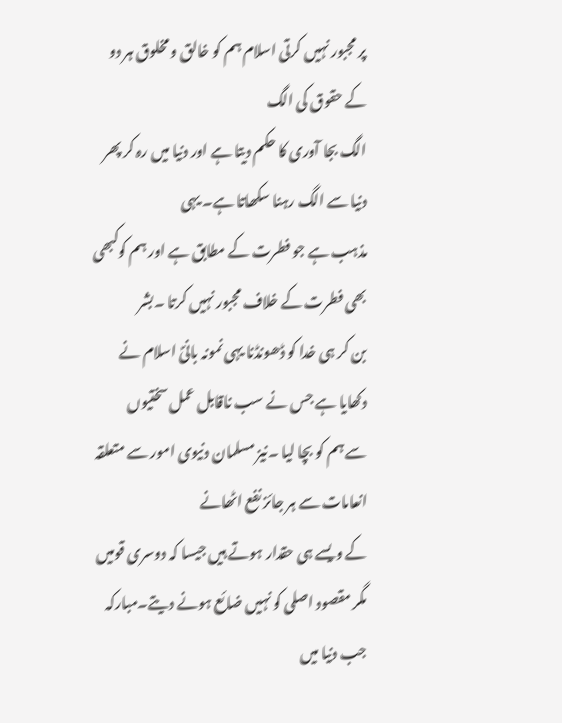پر مجبور نہیں کرتی اسلام ہم کو خالق و مخلوق ہر دو کے حقوق کی الگ
الگ بجا آوری کا حکم دیتا ہے اور دنیا میں رہ کر پھر دنیا سے الگ رہنا سکھاتا ہے۔ یہی
مذہب ہے جو فطرت کے مطابق ہے اور ہم کوکبھی بھی فطرت کے خلاف مجبور نہیں کرتا ۔بشر
بن کر ہی خدا کو ڈھونڈنا یہی نمونہ بانیؐ اسلام نے دکھایا ہے جس نے سب ناقابل عمل سختیوں
سے ہم کو بچا لیا ۔نیز مسلمان دنیوی امور سے متعلقہ انعامات سے ہر جائز نفع اٹھانے
کے ویسے ہی حقدار ہوتے ہیں جیسا کہ دوسری قومیں مگر مقصود اصلی کو نہیں ضائع ہونے دیتے۔مبارکہ
جب دنیا میں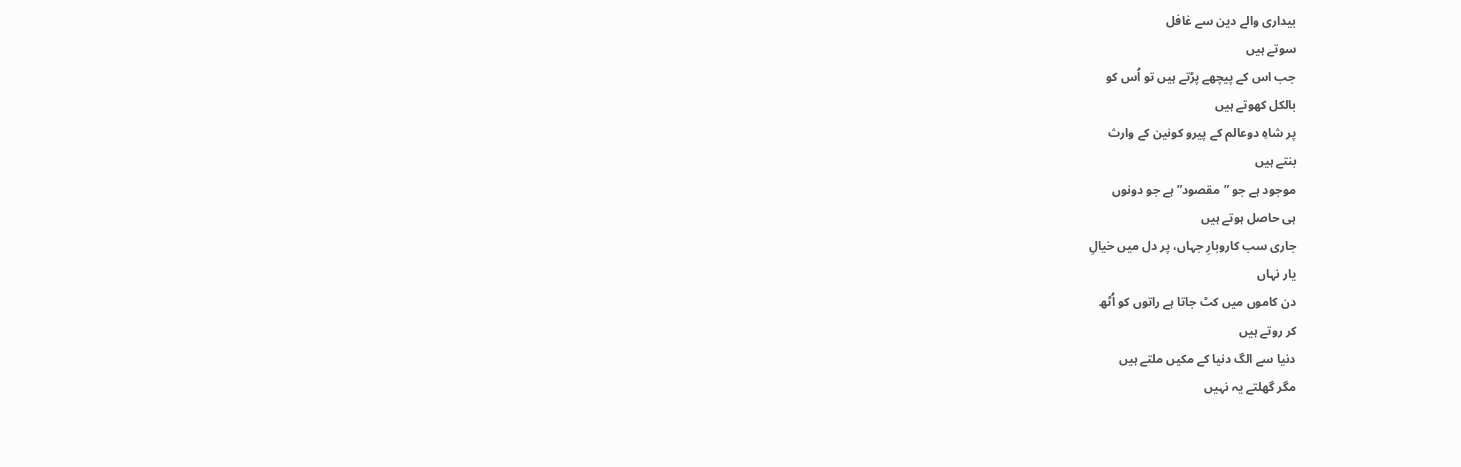بیداری والے دین سے غافل
سوتے ہیں
جب اس کے پیچھے پڑتے ہیں تو اُس کو
بالکل کھوتے ہیں
پر شاہِ دوعالم کے پیرو کونین کے وارث
بنتے ہیں
موجود ہے جو ”مقصود” ہے جو دونوں
ہی حاصل ہوتے ہیں
جاری سب کاروبارِ جہاں، پر دل میں خیالِ
یار نہاں
دن کاموں میں کٹ جاتا ہے راتوں کو اُٹھ
کر روتے ہیں
دنیا سے الگ دنیا کے مکیں ملتے ہیں
مگر گھلتے یہ نہیں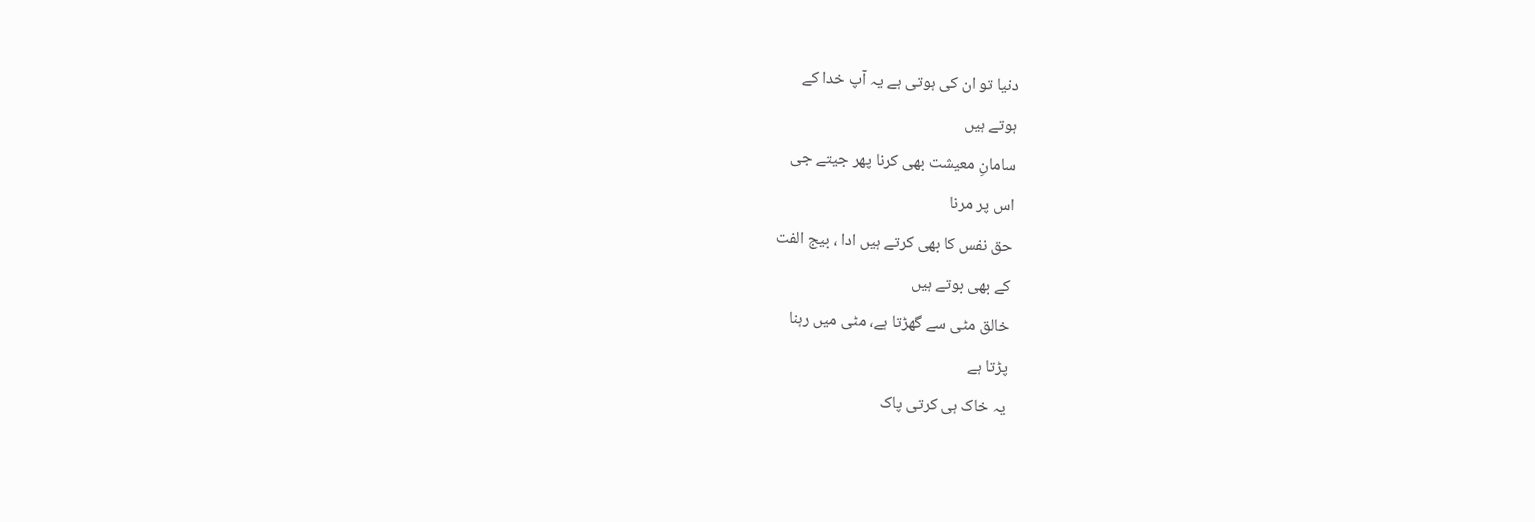دنیا تو ان کی ہوتی ہے یہ آپ خدا کے
ہوتے ہیں
سامانِ معیشت بھی کرنا پھر جیتے جی
اس پر مرنا
حق نفس کا بھی کرتے ہیں ادا ، بیج الفت
کے بھی بوتے ہیں
خالق مٹی سے گھڑتا ہے، مٹی میں رہنا
پڑتا ہے
یہ خاک ہی کرتی پاک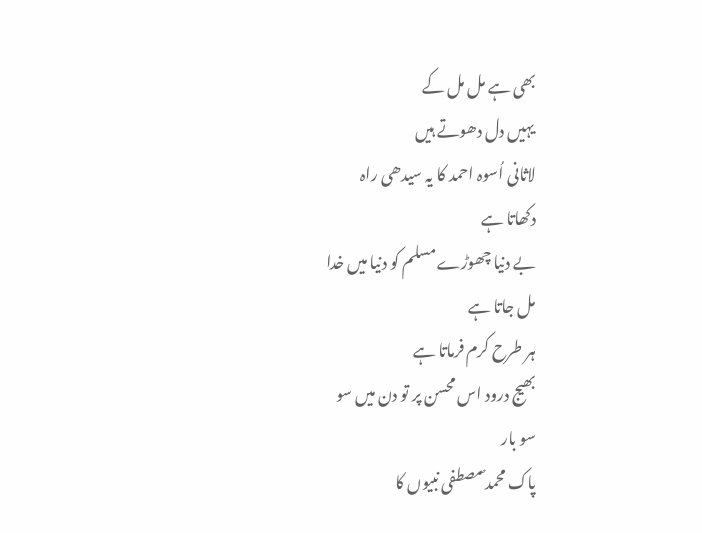بھی ہے مل مل کے
یہیں دل دھوتے ہیں
لاثانی اُسوہ احمد کا یہ سیدھی راہ
دکھاتا ہے
بے دنیا چھوڑے مسلم کو دنیا میں خدا
مل جاتا ہے
ہر طرح کرم فرماتا ہے
بھیج درود اس محسن پر تو دن میں سو
سو بار
پاک محمد ؐمصطفی نبیوں کا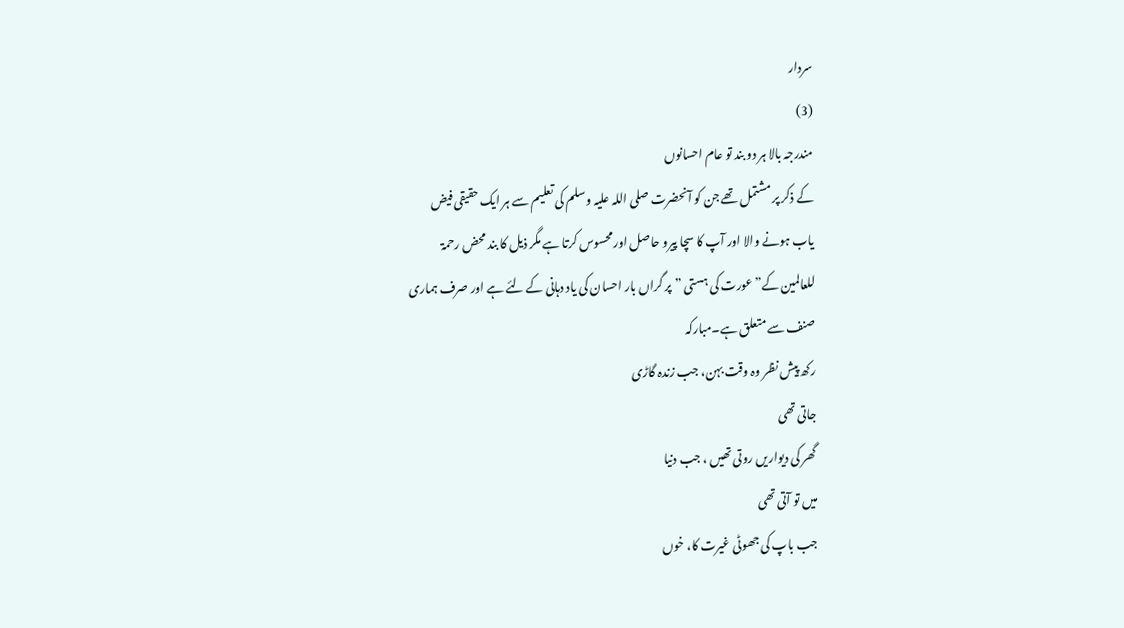سردار
(3)
مندرجہ بالا ہر دو بند تو عام احسانوں
کے ذکر پر مشتمل تھے جن کو آنحضرت صلی اللہ علیہ وسلم کی تعلیم سے ہر ایک حقیقی فیض
یاب ہونے والا اور آپ کا سچا پیرو حاصل اور محسوس کرتا ہے مگر ذیل کا بند محض رحمۃ
للعالمین کے” عورت کی ہستی ”پر گراں بار احسان کی یاد دہانی کے لئے ہے اور صرف ہماری
صنف سے متعلق ہے۔مبارکہ
رکھ پیش نظر وہ وقت بہن، جب زندہ گاڑی
جاتی تھی
گھر کی دیواریں روتی تھیں ، جب دنیا
میں تو آتی تھی
جب باپ کی جھوٹی غیرت کا، خوں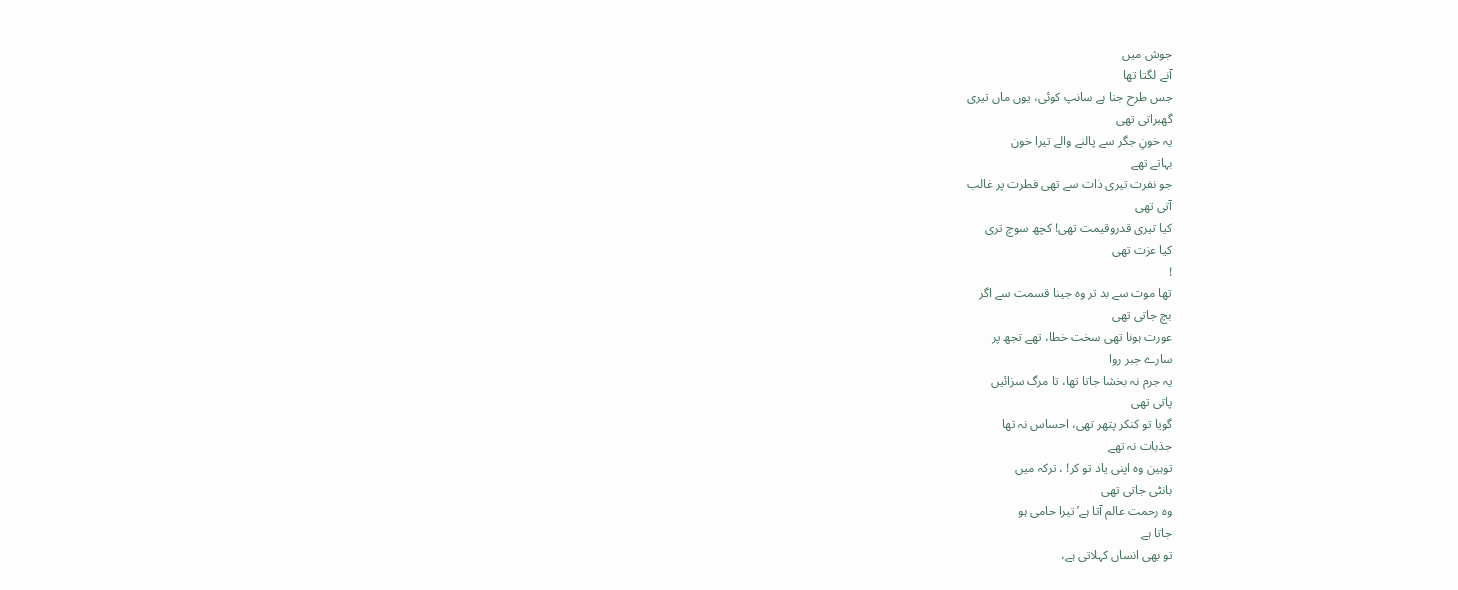جوش میں
آنے لگتا تھا
جس طرح جنا ہے سانپ کوئی، یوں ماں تیری
گھبراتی تھی
یہ خونِ جگر سے پالنے والے تیرا خون
بہاتے تھے
جو نفرت تیری ذات سے تھی فطرت پر غالب
آتی تھی
کیا تیری قدروقیمت تھی! کچھ سوچ تری
کیا عزت تھی
!
تھا موت سے بد تر وہ جینا قسمت سے اگر
بچ جاتی تھی
عورت ہونا تھی سخت خطا، تھے تجھ پر
سارے جبر روا
یہ جرم نہ بخشا جاتا تھا، تا مرگ سزائیں
پاتی تھی
گویا تو کنکر پتھر تھی، احساس نہ تھا
جذبات نہ تھے
توہین وہ اپنی یاد تو کر! ، ترکہ میں
بانٹی جاتی تھی
وہ رحمت عالم آتا ہے’ تیرا حامی ہو
جاتا ہے
تو بھی انساں کہلاتی ہے،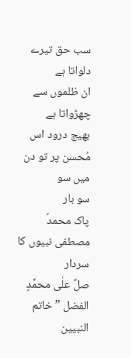سب حق تیرے
دلواتا ہے
ان ظلموں سے چھڑواتا ہے
بھیج درود اس مُحسن پر تو دن میں سو
سو بار
پاک محمدؐ مصطفی نبیوں کا سردار
صلِّ علٰی محمَّدٍ
الفضل ”خاتم النبیین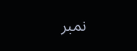نمبر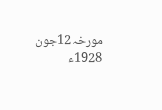مورخہ12جون 1928ء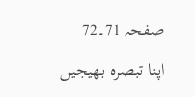صفحہ 71۔72

اپنا تبصرہ بھیجیں